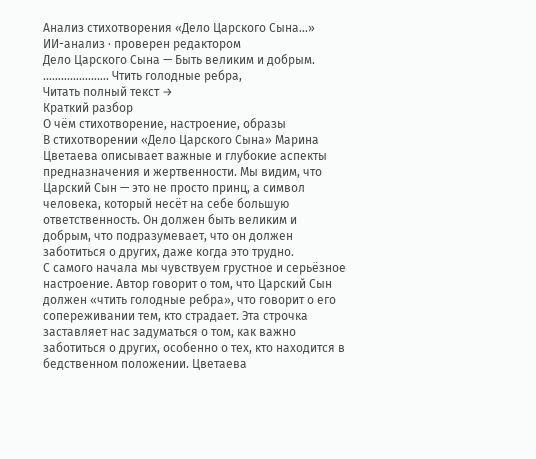Анализ стихотворения «Дело Царского Сына…»
ИИ-анализ · проверен редактором
Дело Царского Сына — Быть великим и добрым. …………………. Чтить голодные ребра,
Читать полный текст →
Краткий разбор
О чём стихотворение, настроение, образы
В стихотворении «Дело Царского Сына» Марина Цветаева описывает важные и глубокие аспекты предназначения и жертвенности. Мы видим, что Царский Сын — это не просто принц, а символ человека, который несёт на себе большую ответственность. Он должен быть великим и добрым, что подразумевает, что он должен заботиться о других, даже когда это трудно.
С самого начала мы чувствуем грустное и серьёзное настроение. Автор говорит о том, что Царский Сын должен «чтить голодные ребра», что говорит о его сопереживании тем, кто страдает. Эта строчка заставляет нас задуматься о том, как важно заботиться о других, особенно о тех, кто находится в бедственном положении. Цветаева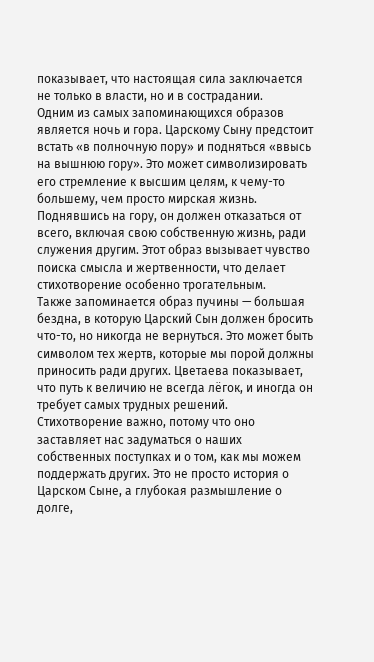показывает, что настоящая сила заключается не только в власти, но и в сострадании.
Одним из самых запоминающихся образов является ночь и гора. Царскому Сыну предстоит встать «в полночную пору» и подняться «ввысь на вышнюю гору». Это может символизировать его стремление к высшим целям, к чему-то большему, чем просто мирская жизнь. Поднявшись на гору, он должен отказаться от всего, включая свою собственную жизнь, ради служения другим. Этот образ вызывает чувство поиска смысла и жертвенности, что делает стихотворение особенно трогательным.
Также запоминается образ пучины — большая бездна, в которую Царский Сын должен бросить что-то, но никогда не вернуться. Это может быть символом тех жертв, которые мы порой должны приносить ради других. Цветаева показывает, что путь к величию не всегда лёгок, и иногда он требует самых трудных решений.
Стихотворение важно, потому что оно заставляет нас задуматься о наших собственных поступках и о том, как мы можем поддержать других. Это не просто история о Царском Сыне, а глубокая размышление о долге,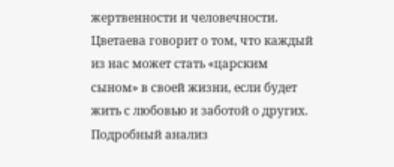жертвенности и человечности. Цветаева говорит о том, что каждый из нас может стать «царским сыном» в своей жизни, если будет жить с любовью и заботой о других.
Подробный анализ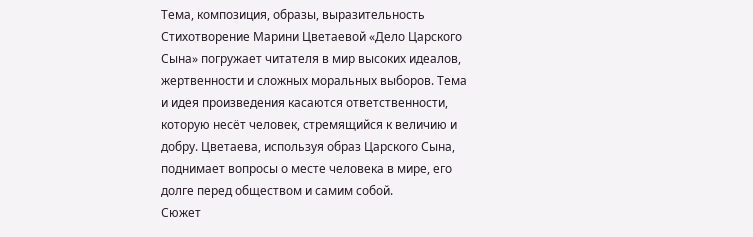Тема, композиция, образы, выразительность
Стихотворение Марини Цветаевой «Дело Царского Сына» погружает читателя в мир высоких идеалов, жертвенности и сложных моральных выборов. Тема и идея произведения касаются ответственности, которую несёт человек, стремящийся к величию и добру. Цветаева, используя образ Царского Сына, поднимает вопросы о месте человека в мире, его долге перед обществом и самим собой.
Сюжет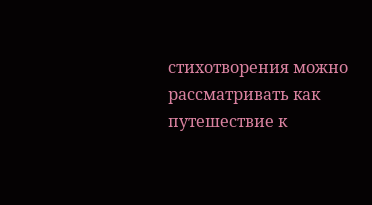стихотворения можно рассматривать как путешествие к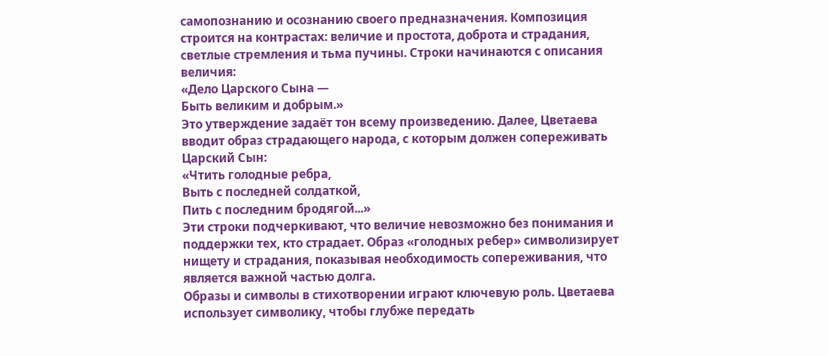самопознанию и осознанию своего предназначения. Композиция строится на контрастах: величие и простота, доброта и страдания, светлые стремления и тьма пучины. Строки начинаются с описания величия:
«Дело Царского Сына —
Быть великим и добрым.»
Это утверждение задаёт тон всему произведению. Далее, Цветаева вводит образ страдающего народа, с которым должен сопереживать Царский Сын:
«Чтить голодные ребра,
Выть с последней солдаткой,
Пить с последним бродягой...»
Эти строки подчеркивают, что величие невозможно без понимания и поддержки тех, кто страдает. Образ «голодных ребер» символизирует нищету и страдания, показывая необходимость сопереживания, что является важной частью долга.
Образы и символы в стихотворении играют ключевую роль. Цветаева использует символику, чтобы глубже передать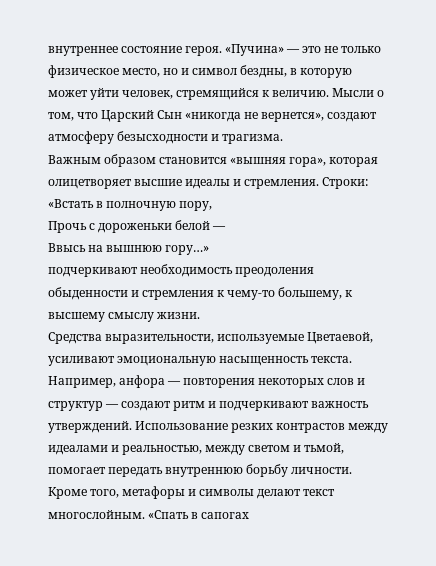внутреннее состояние героя. «Пучина» — это не только физическое место, но и символ бездны, в которую может уйти человек, стремящийся к величию. Мысли о том, что Царский Сын «никогда не вернется», создают атмосферу безысходности и трагизма.
Важным образом становится «вышняя гора», которая олицетворяет высшие идеалы и стремления. Строки:
«Встать в полночную пору,
Прочь с дороженьки белой —
Ввысь на вышнюю гору…»
подчеркивают необходимость преодоления обыденности и стремления к чему-то большему, к высшему смыслу жизни.
Средства выразительности, используемые Цветаевой, усиливают эмоциональную насыщенность текста. Например, анфора — повторения некоторых слов и структур — создают ритм и подчеркивают важность утверждений. Использование резких контрастов между идеалами и реальностью, между светом и тьмой, помогает передать внутреннюю борьбу личности.
Кроме того, метафоры и символы делают текст многослойным. «Спать в сапогах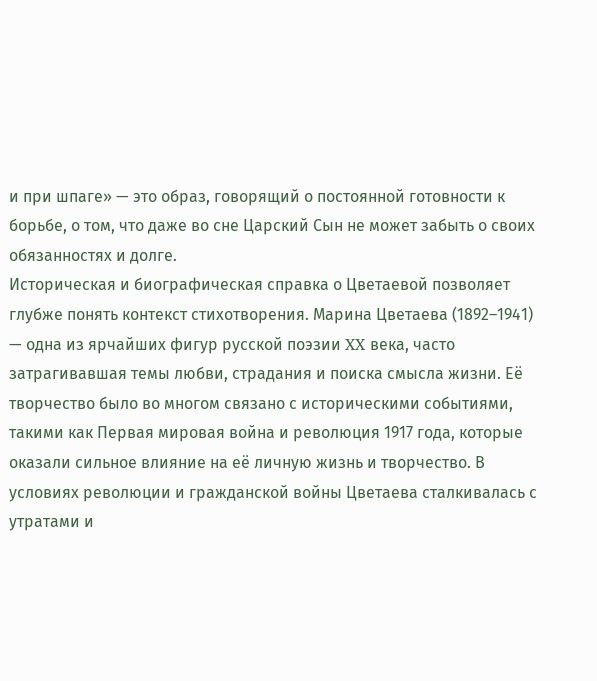и при шпаге» — это образ, говорящий о постоянной готовности к борьбе, о том, что даже во сне Царский Сын не может забыть о своих обязанностях и долге.
Историческая и биографическая справка о Цветаевой позволяет глубже понять контекст стихотворения. Марина Цветаева (1892–1941) — одна из ярчайших фигур русской поэзии XX века, часто затрагивавшая темы любви, страдания и поиска смысла жизни. Её творчество было во многом связано с историческими событиями, такими как Первая мировая война и революция 1917 года, которые оказали сильное влияние на её личную жизнь и творчество. В условиях революции и гражданской войны Цветаева сталкивалась с утратами и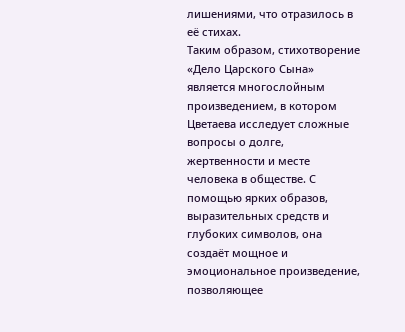лишениями, что отразилось в её стихах.
Таким образом, стихотворение «Дело Царского Сына» является многослойным произведением, в котором Цветаева исследует сложные вопросы о долге, жертвенности и месте человека в обществе. С помощью ярких образов, выразительных средств и глубоких символов, она создаёт мощное и эмоциональное произведение, позволяющее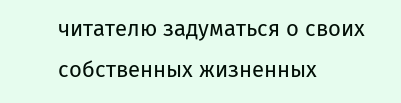читателю задуматься о своих собственных жизненных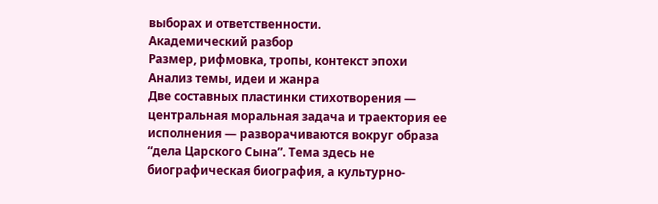выборах и ответственности.
Академический разбор
Размер, рифмовка, тропы, контекст эпохи
Анализ темы, идеи и жанра
Две составных пластинки стихотворения — центральная моральная задача и траектория ее исполнения — разворачиваются вокруг образа “дела Царского Сына”. Тема здесь не биографическая биография, а культурно-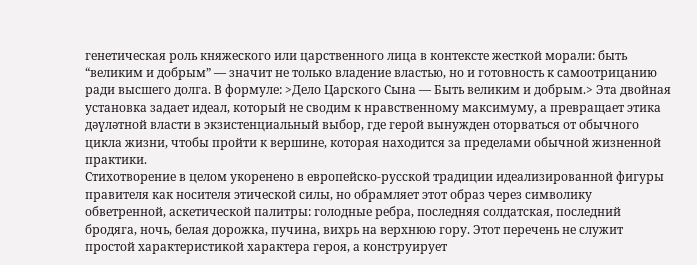генетическая роль княжеского или царственного лица в контексте жесткой морали: быть “великим и добрым” — значит не только владение властью, но и готовность к самоотрицанию ради высшего долга. В формуле: >Дело Царского Сына — Быть великим и добрым.> Эта двойная установка задает идеал, который не сводим к нравственному максимуму, а превращает этика дәүләтной власти в экзистенциальный выбор, где герой вынужден оторваться от обычного цикла жизни, чтобы пройти к вершине, которая находится за пределами обычной жизненной практики.
Стихотворение в целом укоренено в европейско-русской традиции идеализированной фигуры правителя как носителя этической силы, но обрамляет этот образ через символику обветренной, аскетической палитры: голодные ребра, последняя солдатская, последний бродяга, ночь, белая дорожка, пучина, вихрь на верхнюю гору. Этот перечень не служит простой характеристикой характера героя, а конструирует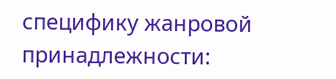специфику жанровой принадлежности: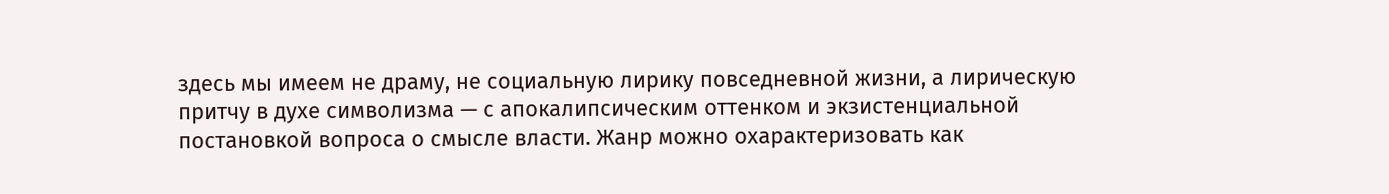здесь мы имеем не драму, не социальную лирику повседневной жизни, а лирическую притчу в духе символизма — с апокалипсическим оттенком и экзистенциальной постановкой вопроса о смысле власти. Жанр можно охарактеризовать как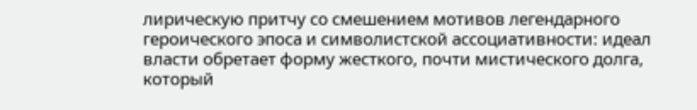лирическую притчу со смешением мотивов легендарного героического эпоса и символистской ассоциативности: идеал власти обретает форму жесткого, почти мистического долга, который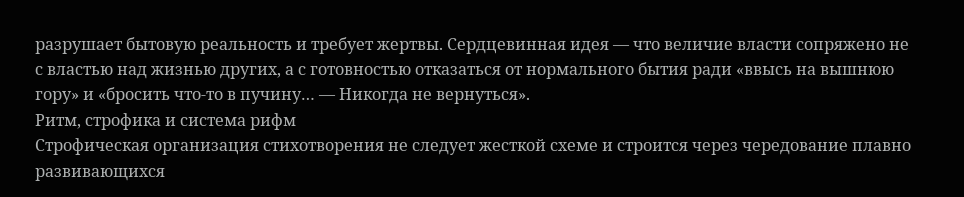разрушает бытовую реальность и требует жертвы. Сердцевинная идея — что величие власти сопряжено не с властью над жизнью других, а с готовностью отказаться от нормального бытия ради «ввысь на вышнюю гору» и «бросить что-то в пучину… — Никогда не вернуться».
Ритм, строфика и система рифм
Строфическая организация стихотворения не следует жесткой схеме и строится через чередование плавно развивающихся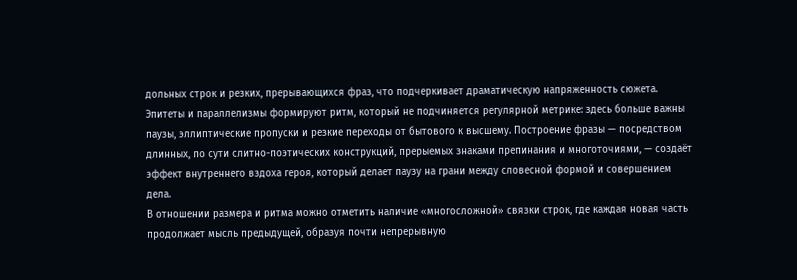дольных строк и резких, прерывающихся фраз, что подчеркивает драматическую напряженность сюжета. Эпитеты и параллелизмы формируют ритм, который не подчиняется регулярной метрике: здесь больше важны паузы, эллиптические пропуски и резкие переходы от бытового к высшему. Построение фразы — посредством длинных, по сути слитно-поэтических конструкций, прерыемых знаками препинания и многоточиями, — создаёт эффект внутреннего вздоха героя, который делает паузу на грани между словесной формой и совершением дела.
В отношении размера и ритма можно отметить наличие «многосложной» связки строк, где каждая новая часть продолжает мысль предыдущей, образуя почти непрерывную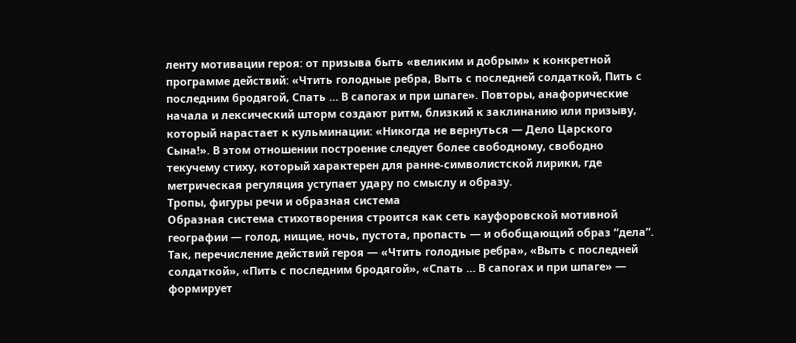ленту мотивации героя: от призыва быть «великим и добрым» к конкретной программе действий: «Чтить голодные ребра, Выть с последней солдаткой, Пить с последним бродягой, Спать … В сапогах и при шпаге». Повторы, анафорические начала и лексический шторм создают ритм, близкий к заклинанию или призыву, который нарастает к кульминации: «Никогда не вернуться — Дело Царского Сына!». В этом отношении построение следует более свободному, свободно текучему стиху, который характерен для ранне-символистской лирики, где метрическая регуляция уступает удару по смыслу и образу.
Тропы, фигуры речи и образная система
Образная система стихотворения строится как сеть кауфоровской мотивной географии — голод, нищие, ночь, пустота, пропасть — и обобщающий образ “дела”. Так, перечисление действий героя — «Чтить голодные ребра», «Выть с последней солдаткой», «Пить с последним бродягой», «Спать … В сапогах и при шпаге» — формирует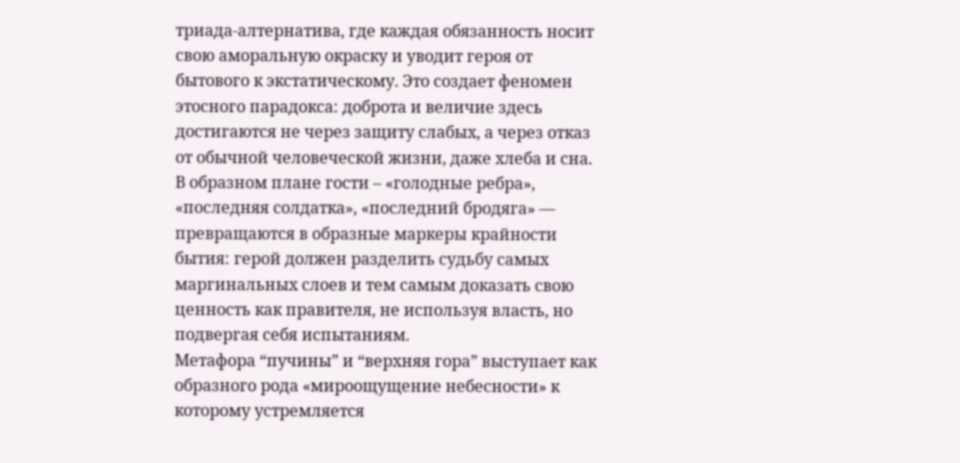триада-алтернатива, где каждая обязанность носит свою аморальную окраску и уводит героя от бытового к экстатическому. Это создает феномен этосного парадокса: доброта и величие здесь достигаются не через защиту слабых, а через отказ от обычной человеческой жизни, даже хлеба и сна. В образном плане гости – «голодные ребра», «последняя солдатка», «последний бродяга» — превращаются в образные маркеры крайности бытия: герой должен разделить судьбу самых маргинальных слоев и тем самым доказать свою ценность как правителя, не используя власть, но подвергая себя испытаниям.
Метафора “пучины” и “верхняя гора” выступает как образного рода «мироощущение небесности» к которому устремляется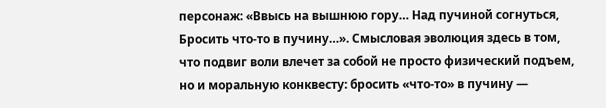персонаж: «Ввысь на вышнюю гору… Над пучиной согнуться, Бросить что-то в пучину…». Смысловая эволюция здесь в том, что подвиг воли влечет за собой не просто физический подъем, но и моральную конквесту: бросить «что-то» в пучину —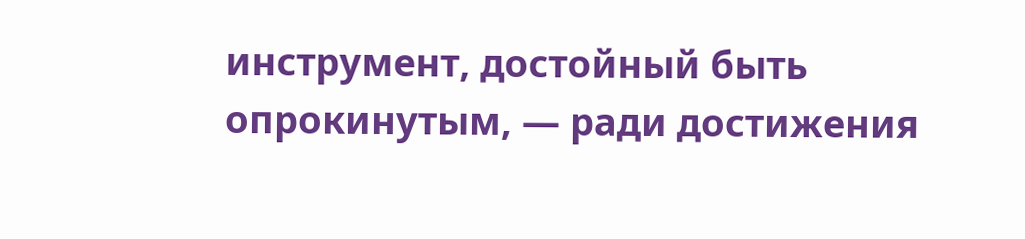инструмент, достойный быть опрокинутым, — ради достижения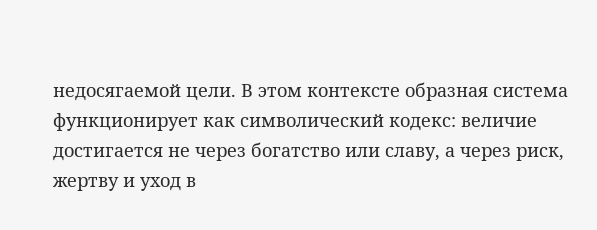недосягаемой цели. В этом контексте образная система функционирует как символический кодекс: величие достигается не через богатство или славу, а через риск, жертву и уход в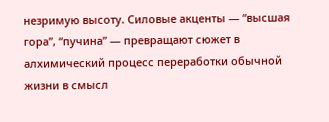незримую высоту. Силовые акценты — “высшая гора”, “пучина” — превращают сюжет в алхимический процесс переработки обычной жизни в смысл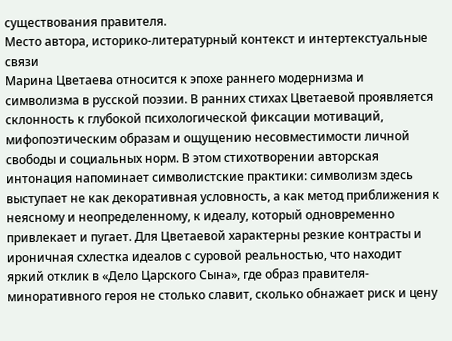существования правителя.
Место автора, историко-литературный контекст и интертекстуальные связи
Марина Цветаева относится к эпохе раннего модернизма и символизма в русской поэзии. В ранних стихах Цветаевой проявляется склонность к глубокой психологической фиксации мотиваций, мифопоэтическим образам и ощущению несовместимости личной свободы и социальных норм. В этом стихотворении авторская интонация напоминает символистские практики: символизм здесь выступает не как декоративная условность, а как метод приближения к неясному и неопределенному, к идеалу, который одновременно привлекает и пугает. Для Цветаевой характерны резкие контрасты и ироничная схлестка идеалов с суровой реальностью, что находит яркий отклик в «Дело Царского Сына», где образ правителя-миноративного героя не столько славит, сколько обнажает риск и цену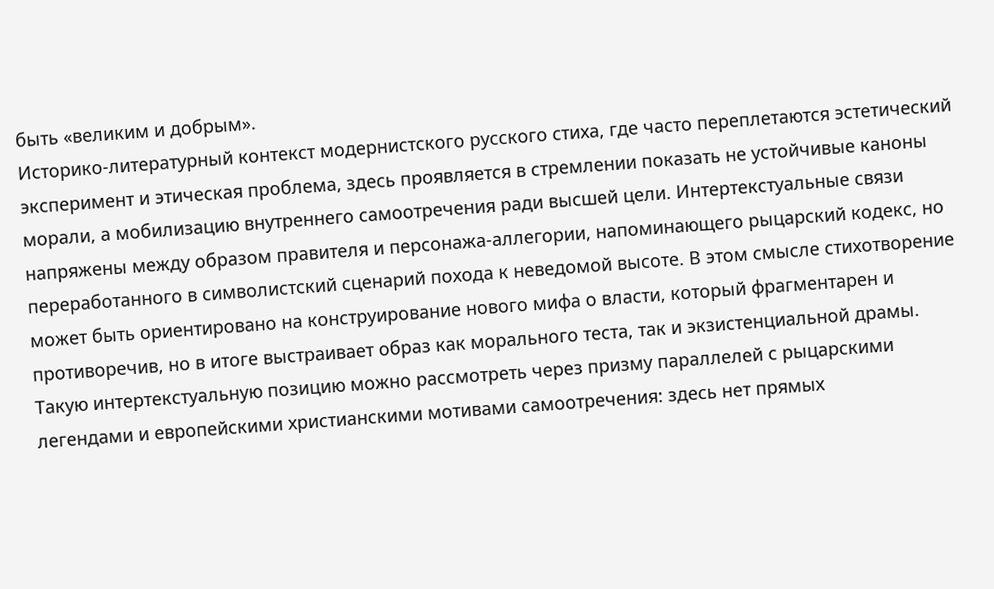быть «великим и добрым».
Историко-литературный контекст модернистского русского стиха, где часто переплетаются эстетический эксперимент и этическая проблема, здесь проявляется в стремлении показать не устойчивые каноны морали, а мобилизацию внутреннего самоотречения ради высшей цели. Интертекстуальные связи напряжены между образом правителя и персонажа-аллегории, напоминающего рыцарский кодекс, но переработанного в символистский сценарий похода к неведомой высоте. В этом смысле стихотворение может быть ориентировано на конструирование нового мифа о власти, который фрагментарен и противоречив, но в итоге выстраивает образ как морального теста, так и экзистенциальной драмы.
Такую интертекстуальную позицию можно рассмотреть через призму параллелей с рыцарскими легендами и европейскими христианскими мотивами самоотречения: здесь нет прямых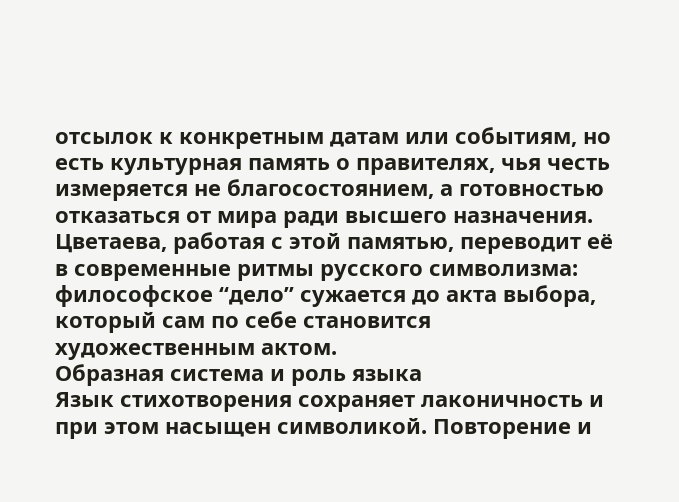отсылок к конкретным датам или событиям, но есть культурная память о правителях, чья честь измеряется не благосостоянием, а готовностью отказаться от мира ради высшего назначения. Цветаева, работая с этой памятью, переводит её в современные ритмы русского символизма: философское “дело” сужается до акта выбора, который сам по себе становится художественным актом.
Образная система и роль языка
Язык стихотворения сохраняет лаконичность и при этом насыщен символикой. Повторение и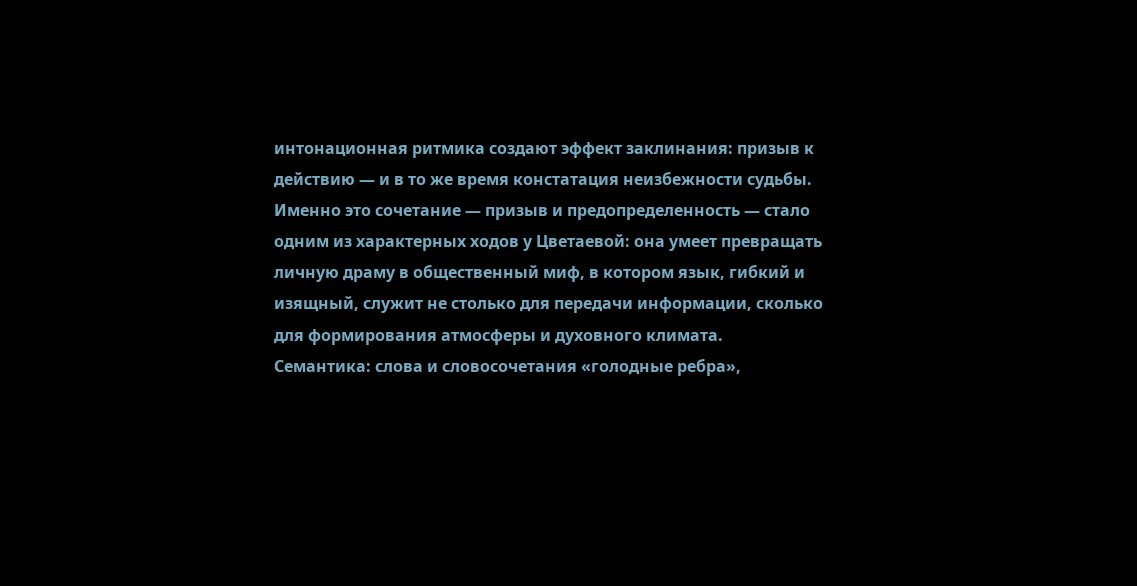интонационная ритмика создают эффект заклинания: призыв к действию — и в то же время констатация неизбежности судьбы. Именно это сочетание — призыв и предопределенность — стало одним из характерных ходов у Цветаевой: она умеет превращать личную драму в общественный миф, в котором язык, гибкий и изящный, служит не столько для передачи информации, сколько для формирования атмосферы и духовного климата.
Семантика: слова и словосочетания «голодные ребра»,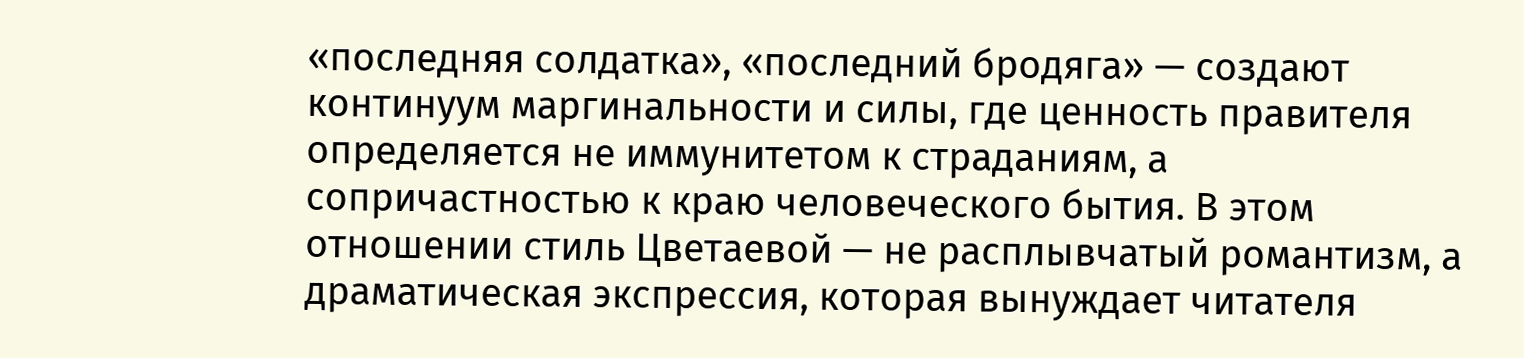«последняя солдатка», «последний бродяга» — создают континуум маргинальности и силы, где ценность правителя определяется не иммунитетом к страданиям, а сопричастностью к краю человеческого бытия. В этом отношении стиль Цветаевой — не расплывчатый романтизм, а драматическая экспрессия, которая вынуждает читателя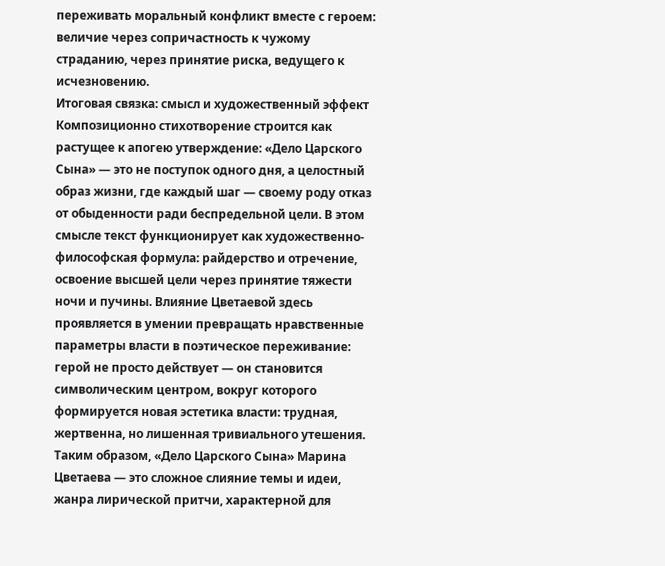переживать моральный конфликт вместе с героем: величие через сопричастность к чужому страданию, через принятие риска, ведущего к исчезновению.
Итоговая связка: смысл и художественный эффект
Композиционно стихотворение строится как растущее к апогею утверждение: «Дело Царского Сына» — это не поступок одного дня, а целостный образ жизни, где каждый шаг — своему роду отказ от обыденности ради беспредельной цели. В этом смысле текст функционирует как художественно-философская формула: райдерство и отречение, освоение высшей цели через принятие тяжести ночи и пучины. Влияние Цветаевой здесь проявляется в умении превращать нравственные параметры власти в поэтическое переживание: герой не просто действует — он становится символическим центром, вокруг которого формируется новая эстетика власти: трудная, жертвенна, но лишенная тривиального утешения.
Таким образом, «Дело Царского Сына» Марина Цветаева — это сложное слияние темы и идеи, жанра лирической притчи, характерной для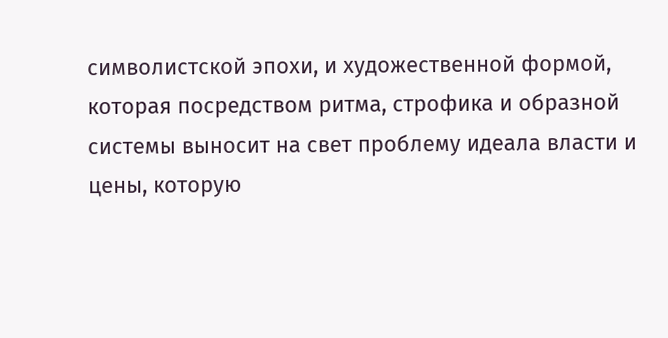символистской эпохи, и художественной формой, которая посредством ритма, строфика и образной системы выносит на свет проблему идеала власти и цены, которую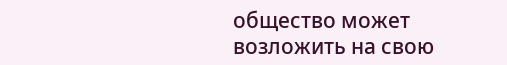общество может возложить на свою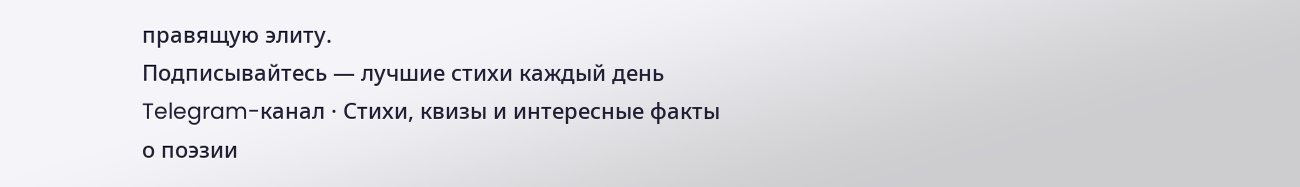правящую элиту.
Подписывайтесь — лучшие стихи каждый день
Telegram-канал · Стихи, квизы и интересные факты о поэзии